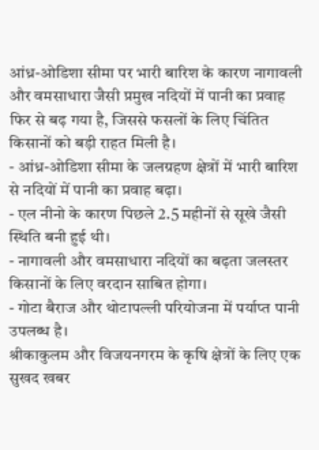आंध्र-ओडिशा सीमा पर भारी बारिश के कारण नागावली और वमसाधारा जैसी प्रमुख नदियों में पानी का प्रवाह फिर से बढ़ गया है, जिससे फसलों के लिए चिंतित किसानों को बड़ी राहत मिली है।
- आंध्र-ओडिशा सीमा के जलग्रहण क्षेत्रों में भारी बारिश से नदियों में पानी का प्रवाह बढ़ा।
- एल नीनो के कारण पिछले 2.5 महीनों से सूखे जैसी स्थिति बनी हुई थी।
- नागावली और वमसाधारा नदियों का बढ़ता जलस्तर किसानों के लिए वरदान साबित होगा।
- गोटा बैराज और थोटापल्ली परियोजना में पर्याप्त पानी उपलब्ध है।
श्रीकाकुलम और विजयनगरम के कृषि क्षेत्रों के लिए एक सुखद खबर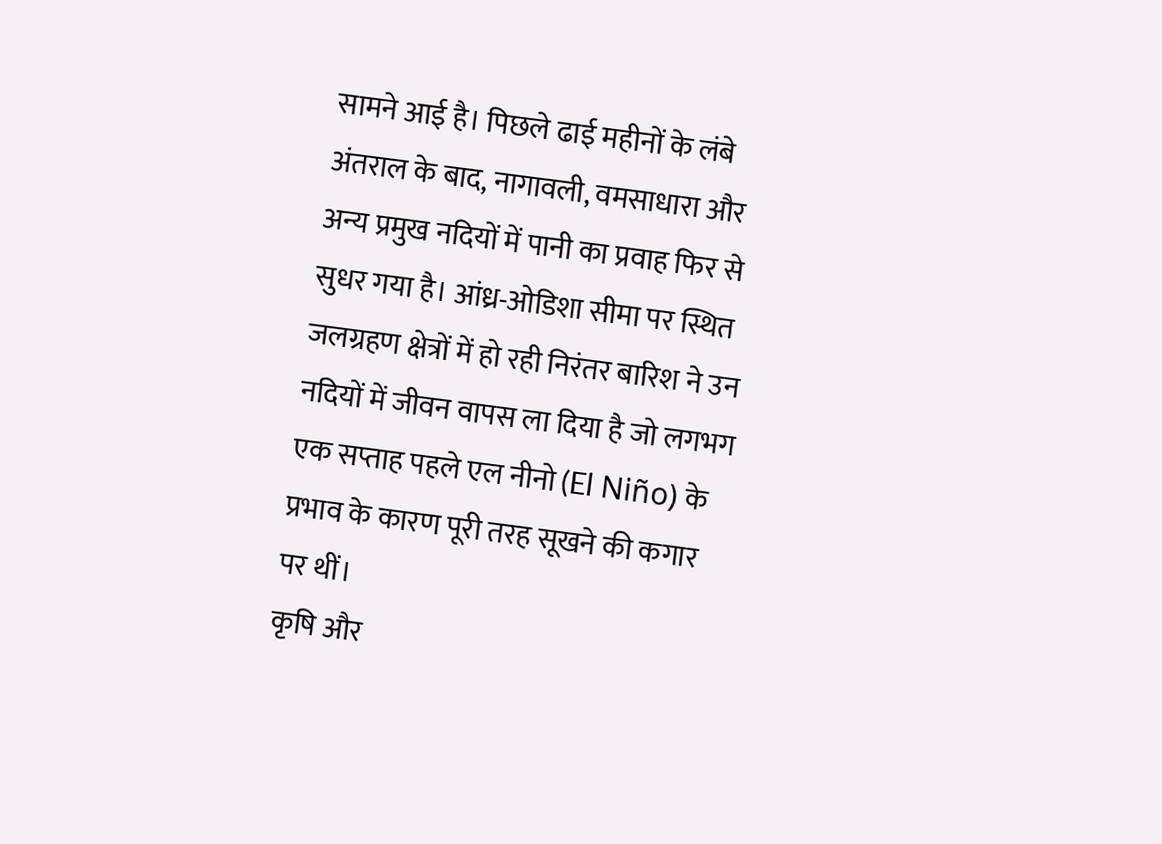सामने आई है। पिछले ढाई महीनों के लंबे अंतराल के बाद, नागावली, वमसाधारा और अन्य प्रमुख नदियों में पानी का प्रवाह फिर से सुधर गया है। आंध्र-ओडिशा सीमा पर स्थित जलग्रहण क्षेत्रों में हो रही निरंतर बारिश ने उन नदियों में जीवन वापस ला दिया है जो लगभग एक सप्ताह पहले एल नीनो (El Niño) के प्रभाव के कारण पूरी तरह सूखने की कगार पर थीं।
कृषि और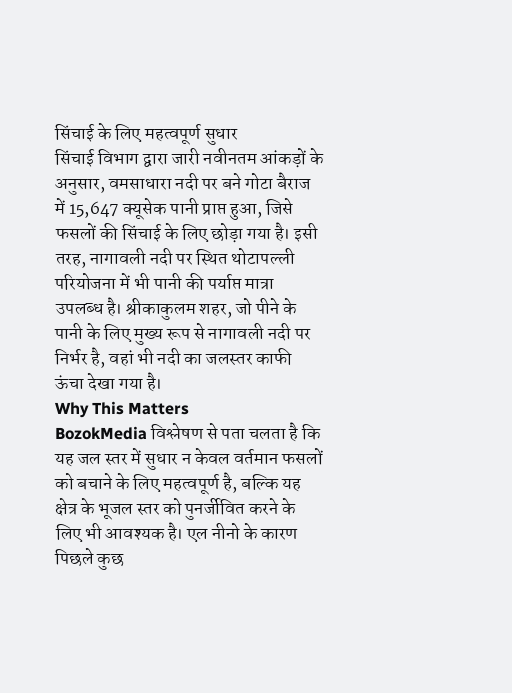सिंचाई के लिए महत्वपूर्ण सुधार
सिंचाई विभाग द्वारा जारी नवीनतम आंकड़ों के अनुसार, वमसाधारा नदी पर बने गोटा बैराज में 15,647 क्यूसेक पानी प्राप्त हुआ, जिसे फसलों की सिंचाई के लिए छोड़ा गया है। इसी तरह, नागावली नदी पर स्थित थोटापल्ली परियोजना में भी पानी की पर्याप्त मात्रा उपलब्ध है। श्रीकाकुलम शहर, जो पीने के पानी के लिए मुख्य रूप से नागावली नदी पर निर्भर है, वहां भी नदी का जलस्तर काफी ऊंचा देखा गया है।
Why This Matters
BozokMedia विश्लेषण से पता चलता है कि यह जल स्तर में सुधार न केवल वर्तमान फसलों को बचाने के लिए महत्वपूर्ण है, बल्कि यह क्षेत्र के भूजल स्तर को पुनर्जीवित करने के लिए भी आवश्यक है। एल नीनो के कारण पिछले कुछ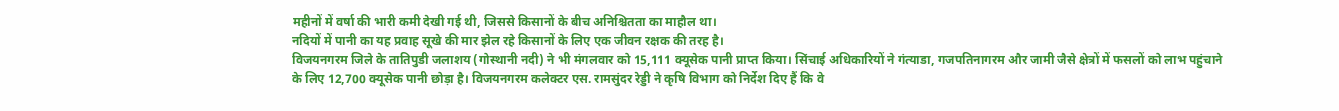महीनों में वर्षा की भारी कमी देखी गई थी, जिससे किसानों के बीच अनिश्चितता का माहौल था।
नदियों में पानी का यह प्रवाह सूखे की मार झेल रहे किसानों के लिए एक जीवन रक्षक की तरह है।
विजयनगरम जिले के तातिपुडी जलाशय (गोस्थानी नदी) ने भी मंगलवार को 15,111 क्यूसेक पानी प्राप्त किया। सिंचाई अधिकारियों ने गंत्याडा, गजपतिनागरम और जामी जैसे क्षेत्रों में फसलों को लाभ पहुंचाने के लिए 12,700 क्यूसेक पानी छोड़ा है। विजयनगरम कलेक्टर एस. रामसुंदर रेड्डी ने कृषि विभाग को निर्देश दिए हैं कि वे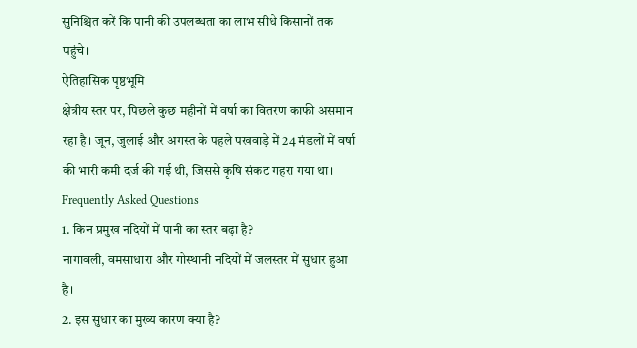सुनिश्चित करें कि पानी की उपलब्धता का लाभ सीधे किसानों तक पहुंचे।
ऐतिहासिक पृष्ठभूमि
क्षेत्रीय स्तर पर, पिछले कुछ महीनों में वर्षा का वितरण काफी असमान रहा है। जून, जुलाई और अगस्त के पहले पखवाड़े में 24 मंडलों में वर्षा की भारी कमी दर्ज की गई थी, जिससे कृषि संकट गहरा गया था।
Frequently Asked Questions
1. किन प्रमुख नदियों में पानी का स्तर बढ़ा है?
नागावली, वमसाधारा और गोस्थानी नदियों में जलस्तर में सुधार हुआ है।
2. इस सुधार का मुख्य कारण क्या है?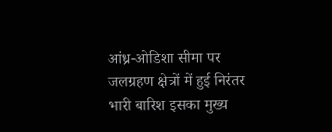आंध्र-ओडिशा सीमा पर जलग्रहण क्षेत्रों में हुई निरंतर भारी बारिश इसका मुख्य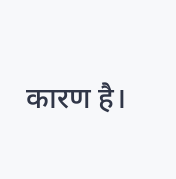कारण है।